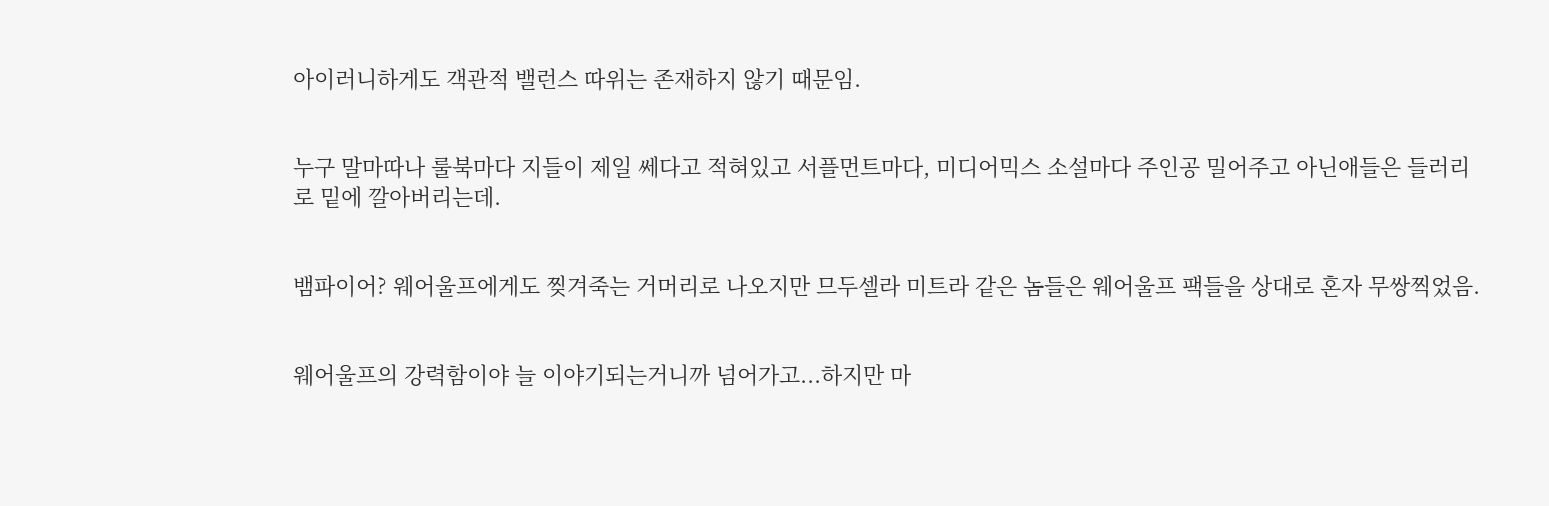아이러니하게도 객관적 밸런스 따위는 존재하지 않기 때문임.


누구 말마따나 룰북마다 지들이 제일 쎄다고 적혀있고 서플먼트마다, 미디어믹스 소설마다 주인공 밀어주고 아닌애들은 들러리로 밑에 깔아버리는데.


뱀파이어? 웨어울프에게도 찢겨죽는 거머리로 나오지만 므두셀라 미트라 같은 놈들은 웨어울프 팩들을 상대로 혼자 무쌍찍었음.


웨어울프의 강력함이야 늘 이야기되는거니까 넘어가고...하지만 마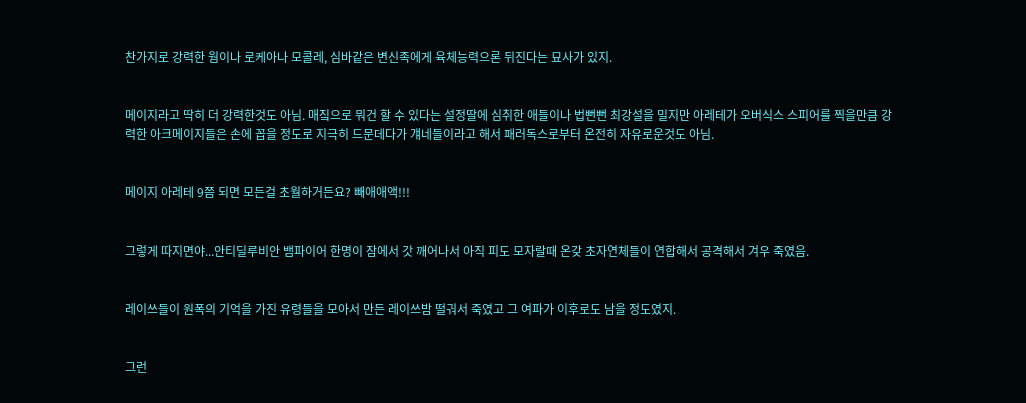찬가지로 강력한 웜이나 로케아나 모콜레, 심바같은 변신족에게 육체능력으론 뒤진다는 묘사가 있지.


메이지라고 딱히 더 강력한것도 아님. 매짘으로 뭐건 할 수 있다는 설정딸에 심취한 애들이나 법뻔뻔 최강설을 밀지만 아레테가 오버식스 스피어를 찍을만큼 강력한 아크메이지들은 손에 꼽을 정도로 지극히 드문데다가 걔네들이라고 해서 패러독스로부터 온전히 자유로운것도 아님.


메이지 아레테 9쯤 되면 모든걸 초월하거든요? 빼애애액!!!


그렇게 따지면야...안티딜루비안 뱀파이어 한명이 잠에서 갓 깨어나서 아직 피도 모자랄때 온갖 초자연체들이 연합해서 공격해서 겨우 죽였음.


레이쓰들이 원폭의 기억을 가진 유령들을 모아서 만든 레이쓰밤 떨궈서 죽였고 그 여파가 이후로도 남을 정도였지.


그런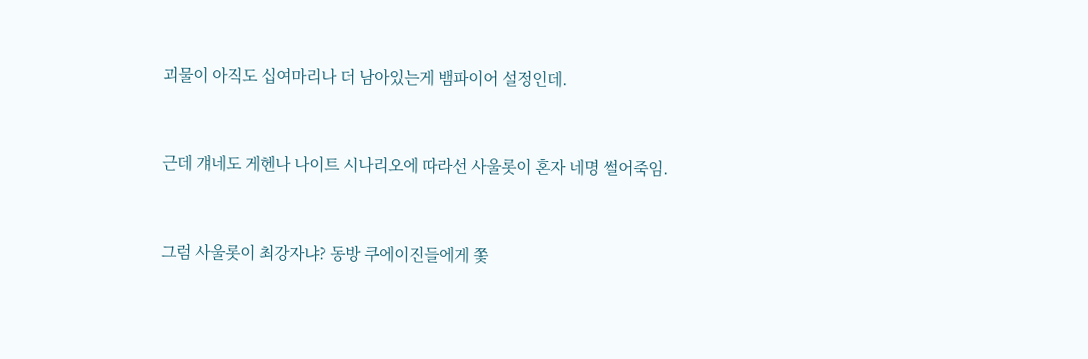괴물이 아직도 십여마리나 더 남아있는게 뱀파이어 설정인데.


근데 걔네도 게헨나 나이트 시나리오에 따라선 사울롯이 혼자 네명 썰어죽임.


그럼 사울롯이 최강자냐? 동방 쿠에이진들에게 쫓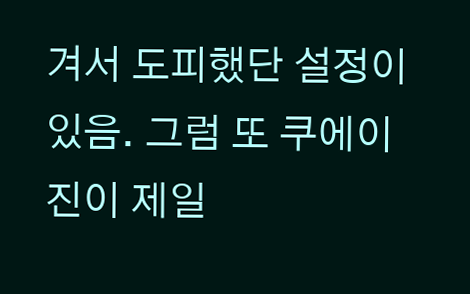겨서 도피했단 설정이 있음. 그럼 또 쿠에이진이 제일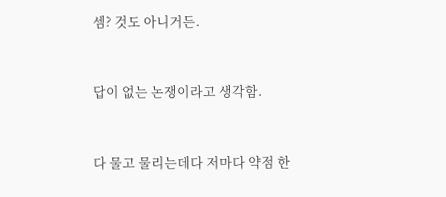셈? 것도 아니거든.


답이 없는 논쟁이라고 생각함.


다 물고 물리는데다 저마다 약점 한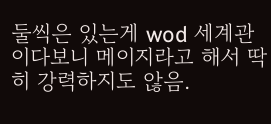둘씩은 있는게 wod 세계관이다보니 메이지라고 해서 딱히 강력하지도 않음.